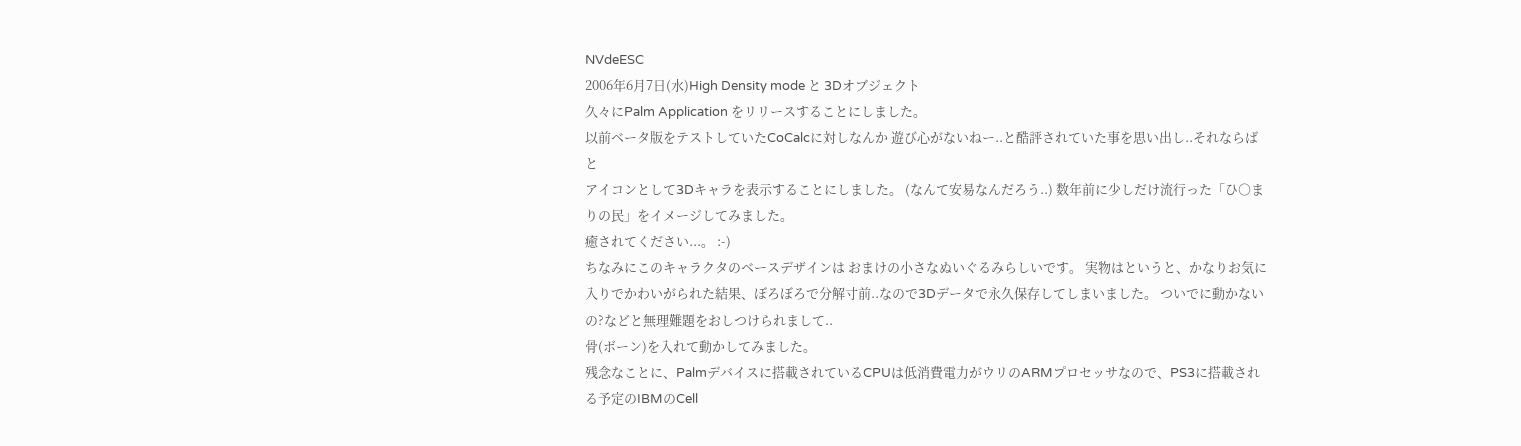NVdeESC
2006年6月7日(水)High Density mode と 3Dオブジェクト
久々にPalm Application をリリースすることにしました。
以前ベータ版をテストしていたCoCalcに対しなんか 遊び心がないねー..と酷評されていた事を思い出し..それならばと
アイコンとして3Dキャラを表示することにしました。 (なんて安易なんだろう..) 数年前に少しだけ流行った「ひ○まりの民」をイメージしてみました。
癒されてください...。 :-)
ちなみにこのキャラクタのベースデザインは おまけの小さなぬいぐるみらしいです。 実物はというと、かなりお気に入りでかわいがられた結果、ぼろぼろで分解寸前..なので3Dデータで永久保存してしまいました。 ついでに動かないの?などと無理難題をおしつけられまして..
骨(ボーン)を入れて動かしてみました。
残念なことに、Palmデバイスに搭載されているCPUは低消費電力がウリのARMプロセッサなので、PS3に搭載される予定のIBMのCell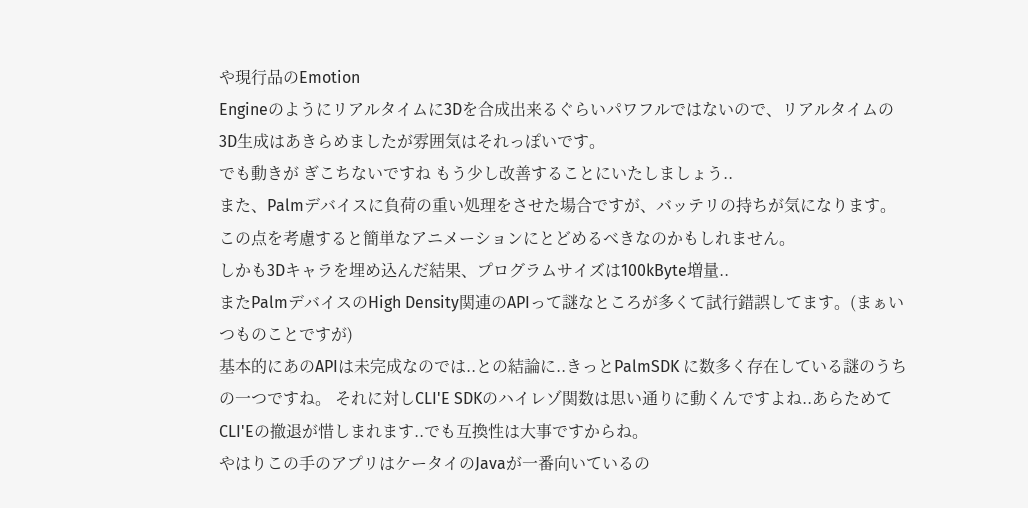や現行品のEmotion
Engineのようにリアルタイムに3Dを合成出来るぐらいパワフルではないので、リアルタイムの3D生成はあきらめましたが雰囲気はそれっぽいです。
でも動きが ぎこちないですね もう少し改善することにいたしましょう..
また、Palmデバイスに負荷の重い処理をさせた場合ですが、バッテリの持ちが気になります。この点を考慮すると簡単なアニメーションにとどめるべきなのかもしれません。
しかも3Dキャラを埋め込んだ結果、プログラムサイズは100kByte増量..
またPalmデバイスのHigh Density関連のAPIって謎なところが多くて試行錯誤してます。(まぁいつものことですが)
基本的にあのAPIは未完成なのでは..との結論に..きっとPalmSDK に数多く存在している謎のうちの一つですね。 それに対しCLI'E SDKのハイレゾ関数は思い通りに動くんですよね..あらためてCLI'Eの撤退が惜しまれます..でも互換性は大事ですからね。
やはりこの手のアプリはケータイのJavaが一番向いているの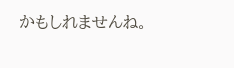かもしれませんね。